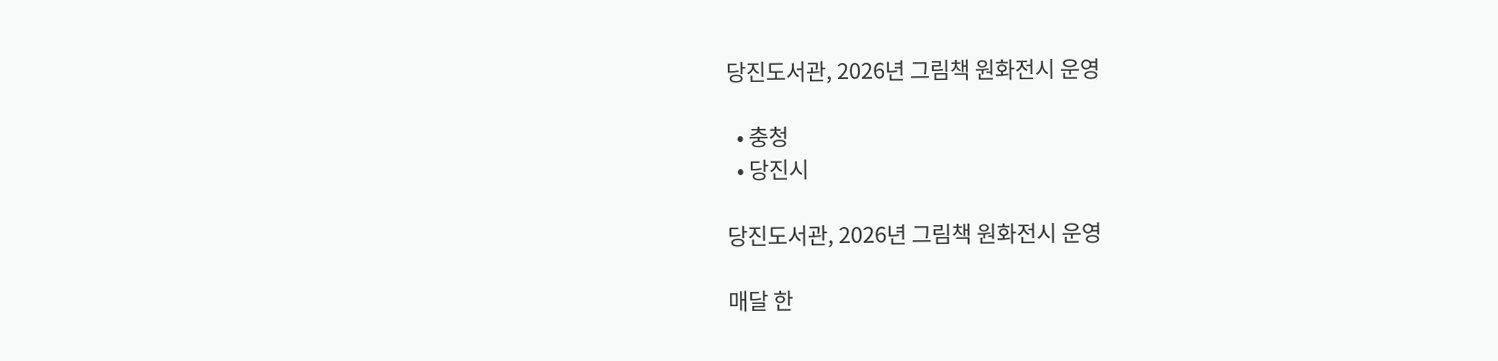당진도서관, 2026년 그림책 원화전시 운영

  • 충청
  • 당진시

당진도서관, 2026년 그림책 원화전시 운영

매달 한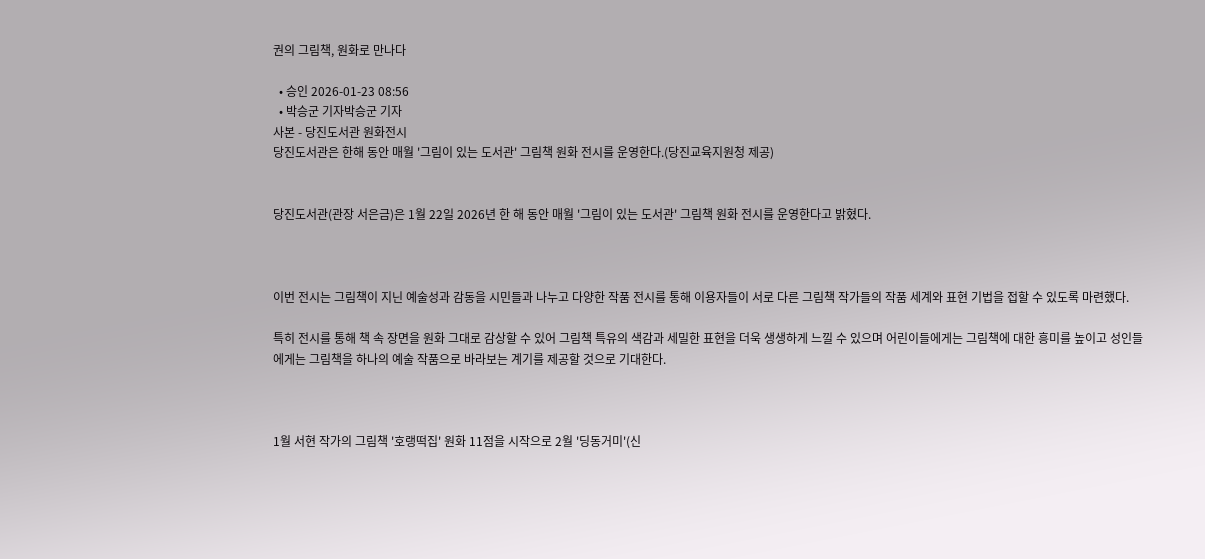권의 그림책, 원화로 만나다

  • 승인 2026-01-23 08:56
  • 박승군 기자박승군 기자
사본 - 당진도서관 원화전시
당진도서관은 한해 동안 매월 '그림이 있는 도서관' 그림책 원화 전시를 운영한다.(당진교육지원청 제공)


당진도서관(관장 서은금)은 1월 22일 2026년 한 해 동안 매월 '그림이 있는 도서관' 그림책 원화 전시를 운영한다고 밝혔다.



이번 전시는 그림책이 지닌 예술성과 감동을 시민들과 나누고 다양한 작품 전시를 통해 이용자들이 서로 다른 그림책 작가들의 작품 세계와 표현 기법을 접할 수 있도록 마련했다.

특히 전시를 통해 책 속 장면을 원화 그대로 감상할 수 있어 그림책 특유의 색감과 세밀한 표현을 더욱 생생하게 느낄 수 있으며 어린이들에게는 그림책에 대한 흥미를 높이고 성인들에게는 그림책을 하나의 예술 작품으로 바라보는 계기를 제공할 것으로 기대한다.



1월 서현 작가의 그림책 '호랭떡집' 원화 11점을 시작으로 2월 '딩동거미'(신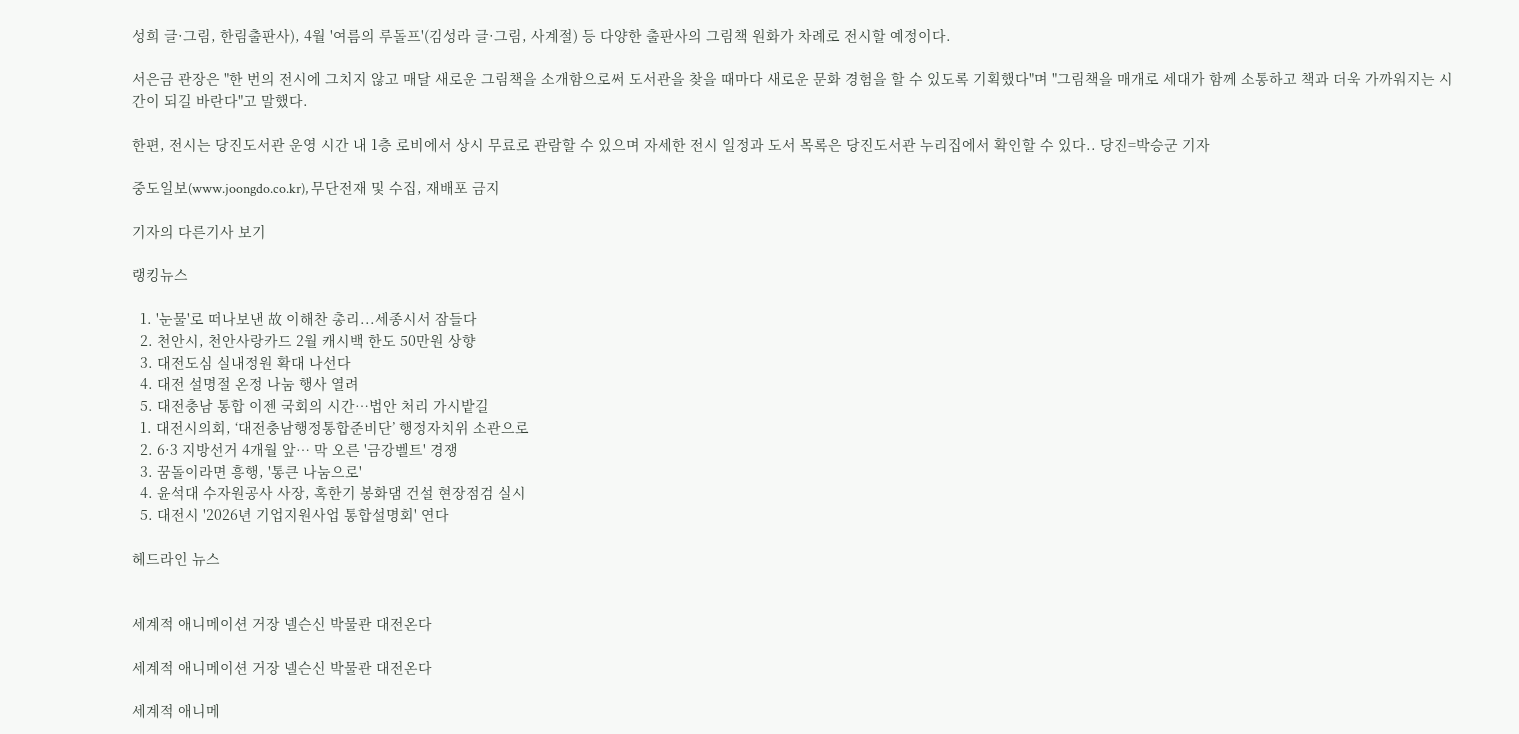성희 글·그림, 한림출판사), 4월 '여름의 루돌프'(김성라 글·그림, 사계절) 등 다양한 출판사의 그림책 원화가 차례로 전시할 예정이다.

서은금 관장은 "한 번의 전시에 그치지 않고 매달 새로운 그림책을 소개함으로써 도서관을 찾을 때마다 새로운 문화 경험을 할 수 있도록 기획했다"며 "그림책을 매개로 세대가 함께 소통하고 책과 더욱 가까워지는 시간이 되길 바란다"고 말했다.

한편, 전시는 당진도서관 운영 시간 내 1층 로비에서 상시 무료로 관람할 수 있으며 자세한 전시 일정과 도서 목록은 당진도서관 누리집에서 확인할 수 있다.. 당진=박승군 기자

중도일보(www.joongdo.co.kr), 무단전재 및 수집, 재배포 금지

기자의 다른기사 보기

랭킹뉴스

  1. '눈물'로 떠나보낸 故 이해찬 총리...세종시서 잠들다
  2. 천안시, 천안사랑카드 2월 캐시백 한도 50만원 상향
  3. 대전도심 실내정원 확대 나선다
  4. 대전 설명절 온정 나눔 행사 열려
  5. 대전충남 통합 이젠 국회의 시간…법안 처리 가시밭길
  1. 대전시의회, ‘대전충남행정통합준비단’ 행정자치위 소관으로
  2. 6·3 지방선거 4개월 앞… 막 오른 '금강벨트' 경쟁
  3. 꿈돌이라면 흥행, '통큰 나눔으로'
  4. 윤석대 수자원공사 사장, 혹한기 봉화댐 건설 현장점검 실시
  5. 대전시 '2026년 기업지원사업 통합설명회' 연다

헤드라인 뉴스


세계적 애니메이션 거장 넬슨신 박물관 대전온다

세계적 애니메이션 거장 넬슨신 박물관 대전온다

세계적 애니메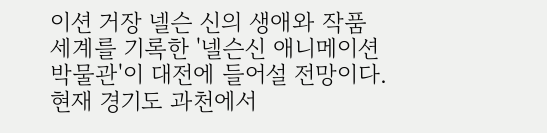이션 거장 넬슨 신의 생애와 작품 세계를 기록한 '넬슨신 애니메이션박물관'이 대전에 들어설 전망이다. 현재 경기도 과천에서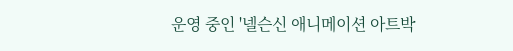운영 중인 '넬슨신 애니메이션 아트박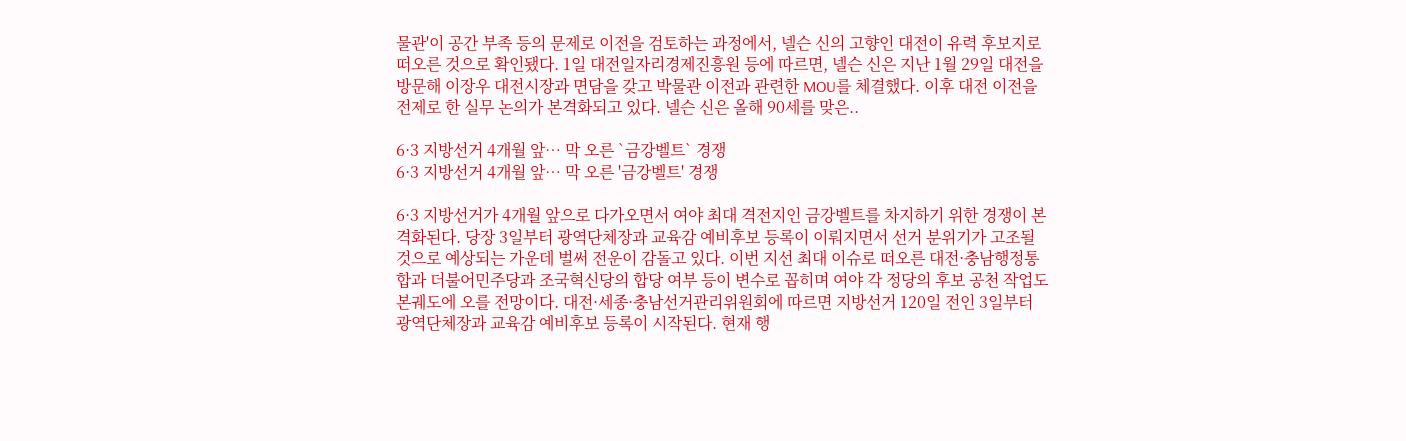물관'이 공간 부족 등의 문제로 이전을 검토하는 과정에서, 넬슨 신의 고향인 대전이 유력 후보지로 떠오른 것으로 확인됐다. 1일 대전일자리경제진흥원 등에 따르면, 넬슨 신은 지난 1월 29일 대전을 방문해 이장우 대전시장과 면담을 갖고 박물관 이전과 관련한 MOU를 체결했다. 이후 대전 이전을 전제로 한 실무 논의가 본격화되고 있다. 넬슨 신은 올해 90세를 맞은..

6·3 지방선거 4개월 앞… 막 오른 `금강벨트` 경쟁
6·3 지방선거 4개월 앞… 막 오른 '금강벨트' 경쟁

6·3 지방선거가 4개월 앞으로 다가오면서 여야 최대 격전지인 금강벨트를 차지하기 위한 경쟁이 본격화된다. 당장 3일부터 광역단체장과 교육감 예비후보 등록이 이뤄지면서 선거 분위기가 고조될 것으로 예상되는 가운데 벌써 전운이 감돌고 있다. 이번 지선 최대 이슈로 떠오른 대전·충남행정통합과 더불어민주당과 조국혁신당의 합당 여부 등이 변수로 꼽히며 여야 각 정당의 후보 공천 작업도 본궤도에 오를 전망이다. 대전·세종·충남선거관리위원회에 따르면 지방선거 120일 전인 3일부터 광역단체장과 교육감 예비후보 등록이 시작된다. 현재 행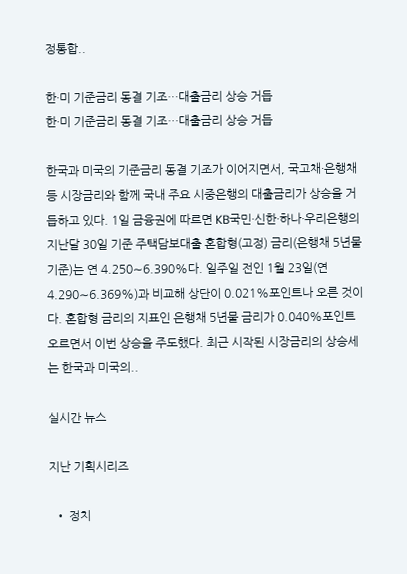정통합..

한·미 기준금리 동결 기조…대출금리 상승 거듭
한·미 기준금리 동결 기조…대출금리 상승 거듭

한국과 미국의 기준금리 동결 기조가 이어지면서, 국고채·은행채 등 시장금리와 함께 국내 주요 시중은행의 대출금리가 상승을 거듭하고 있다. 1일 금융권에 따르면 KB국민·신한·하나·우리은행의 지난달 30일 기준 주택담보대출 혼합형(고정) 금리(은행채 5년물 기준)는 연 4.250∼6.390%다. 일주일 전인 1월 23일(연 4.290∼6.369%)과 비교해 상단이 0.021%포인트나 오른 것이다. 혼합형 금리의 지표인 은행채 5년물 금리가 0.040%포인트 오르면서 이번 상승을 주도했다. 최근 시작된 시장금리의 상승세는 한국과 미국의..

실시간 뉴스

지난 기획시리즈

  • 정치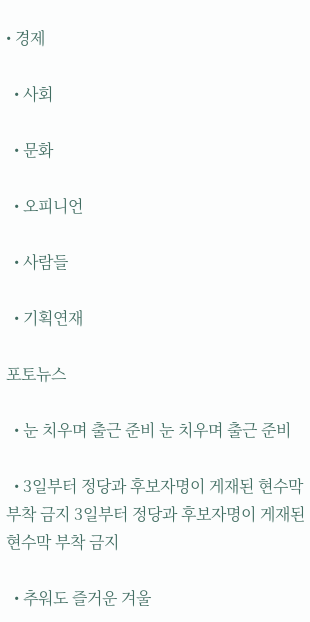• 경제

  • 사회

  • 문화

  • 오피니언

  • 사람들

  • 기획연재

포토뉴스

  • 눈 치우며 출근 준비 눈 치우며 출근 준비

  • 3일부터 정당과 후보자명이 게재된 현수막 부착 금지 3일부터 정당과 후보자명이 게재된 현수막 부착 금지

  • 추워도 즐거운 겨울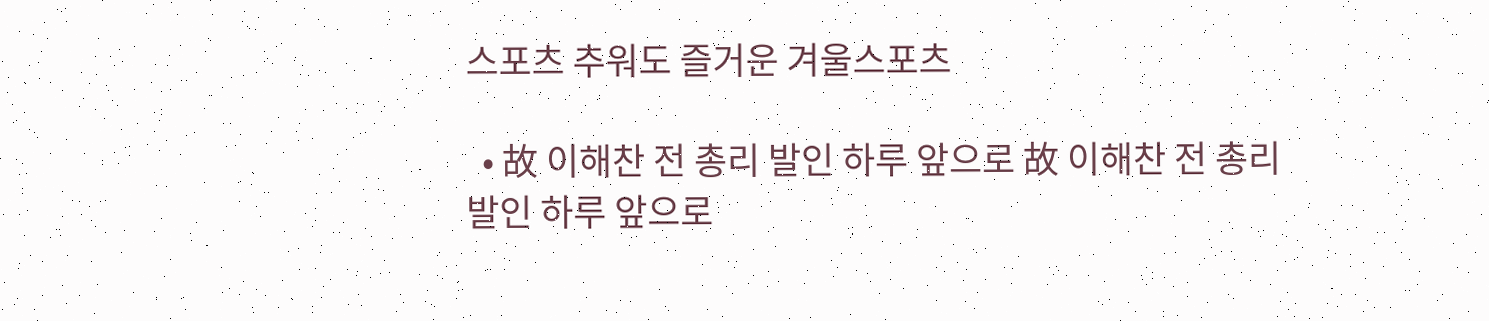스포츠 추워도 즐거운 겨울스포츠

  • 故 이해찬 전 총리 발인 하루 앞으로 故 이해찬 전 총리 발인 하루 앞으로